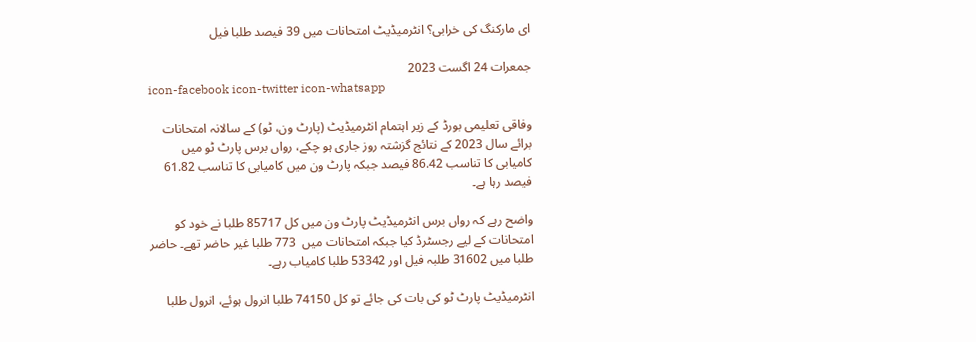ای مارکنگ کی خرابی؟ انٹرمیڈیٹ امتحانات میں 39 فیصد طلبا فیل

جمعرات 24 اگست 2023
icon-facebook icon-twitter icon-whatsapp

وفاقی تعلیمی بورڈ کے زیر اہتمام انٹرمیڈیٹ (پارٹ ون، ٹو) کے سالانہ امتحانات برائے سال 2023 کے نتائج گزشتہ روز جاری ہو چکے، رواں برس پارٹ ٹو میں کامیابی کا تناسب 86.42 فیصد جبکہ پارٹ ون میں کامیابی کا تناسب 61.82 فیصد رہا ہے۔

واضح رہے کہ رواں برس انٹرمیڈیٹ پارٹ ون میں کل 85717 طلبا نے خود کو امتحانات کے لیے رجسٹرڈ کیا جبکہ امتحانات میں  773 طلبا غیر حاضر تھے۔ حاضر طلبا میں 31602 طلبہ فیل اور 53342 طلبا کامیاب رہے۔

انٹرمیڈیٹ پارٹ ٹو کی بات کی جائے تو کل 74150 طلبا انرول ہوئے، انرول طلبا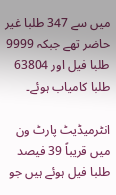میں سے 347 طلبا غیر حاضر تھے جبکہ 9999 طلبا فیل اور 63804 طلبا کامیاب ہوئے۔

انٹرمیڈیٹ پارٹ ون میں قریباً 39 فیصد طلبا فیل ہوئے ہیں جو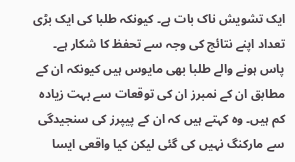ایک تشویش ناک بات ہے۔ کیونکہ طلبا کی ایک بڑی تعداد اپنے نتائج کی وجہ سے تحفظ کا شکار ہے۔ پاس ہونے والے طلبا بھی مایوس ہیں کیونکہ ان کے مطابق ان کے نمبرز ان کی توقعات سے بہت زیادہ کم ہیں۔ وہ کہتے ہیں کہ ان کے پیپرز کی سنجیدگی سے مارکنگ نہیں کی گئی لیکن کیا واقعی ایسا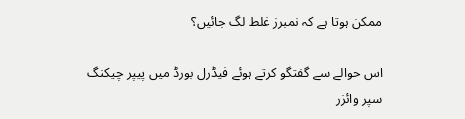ممکن ہوتا ہے کہ نمبرز غلط لگ جائیں؟

اس حوالے سے گفتگو کرتے ہوئے فیڈرل بورڈ میں پیپر چیکنگ سپر وائزر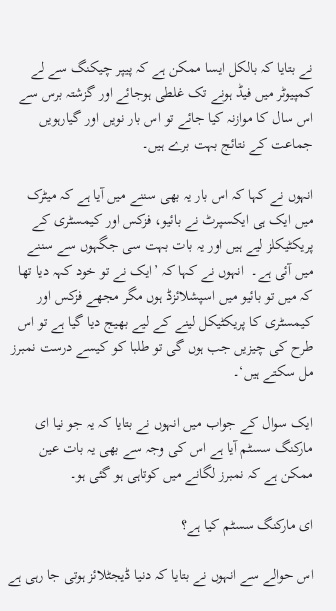نے بتایا کہ بالکل ایسا ممکن ہے کہ پیپر چیکنگ سے لے کمپیوٹر میں فیڈ ہونے تک غلطی ہوجائے اور گزشتہ برس سے اس سال کا موازنہ کیا جائے تو اس بار نویں اور گیارہویں جماعت کے نتائج بہت برے ہیں۔

انہوں نے کہا کہ اس بار یہ بھی سننے میں آیا ہے کہ میٹرک میں ایک ہی ایکسپرٹ نے بائیو، فزکس اور کیمسٹری کے پریکٹیکلز لیے ہیں اور یہ بات بہت سی جگہوں سے سننے میں آئی ہے۔  انہوں نے کہا کہ ’ایک نے تو خود کہہ دیا تھا کہ میں تو بائیو میں اسپشلائزڈ ہوں مگر مجھے فزکس اور کیمسٹری کا پریکٹیکل لینے کے لیے بھیج دیا گیا ہے تو اس طرح کی چیزیں جب ہوں گی تو طلبا کو کیسے درست نمبرز مل سکتے ہیں‘۔

ایک سوال کے جواب میں انہوں نے بتایا کہ یہ جو نیا ای مارکنگ سسٹم آیا ہے اس کی وجہ سے بھی یہ بات عین ممکن ہے کہ نمبرز لگانے میں کوتاہی ہو گئی ہو۔

ای مارکنگ سسٹم کیا ہے؟

اس حوالے سے انہوں نے بتایا کہ دنیا ڈیجٹلائز ہوتی جا رہی ہے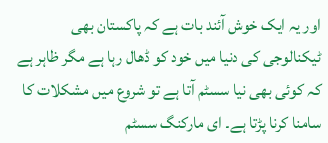اور یہ ایک خوش آئند بات ہے کہ پاکستان بھی ٹیکنالوجی کی دنیا میں خود کو ڈھال رہا ہے مگر ظاہر ہے کہ کوئی بھی نیا سسٹم آتا ہے تو شروع میں مشکلات کا سامنا کرنا پڑتا ہے۔ ای مارکنگ سسٹم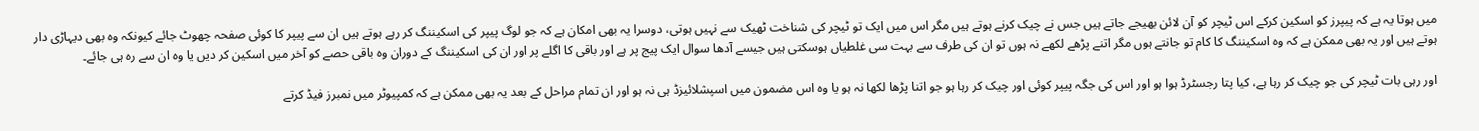میں ہوتا یہ ہے کہ پیپرز کو اسکین کرکے اس ٹیچر کو آن لائن بھیجے جاتے ہیں جس نے چیک کرنے ہوتے ہیں مگر اس میں ایک تو ٹیچر کی شناخت ٹھیک سے نہیں ہوتی، دوسرا یہ بھی امکان ہے کہ جو لوگ پیپر کی اسکیننگ کر رہے ہوتے ہیں ان سے پیپر کا کوئی صفحہ چھوٹ جائے کیونکہ وہ بھی دیہاڑی دار ہوتے ہیں اور یہ بھی ممکن ہے کہ وہ اسکیننگ کا کام تو جانتے ہوں مگر اتنے پڑھے لکھے نہ ہوں تو ان کی طرف سے بہت سی غلطیاں ہوسکتی ہیں جیسے آدھا سوال ایک پیج پر ہے اور باقی کا اگلے پر اور ان کی اسکیننگ کے دوران وہ باقی حصے کو آخر میں اسکین کر دیں یا وہ ان سے رہ ہی جائے۔

اور رہی بات ٹیچر کی جو چیک کر رہا ہے، کیا پتا رجسٹرڈ ہوا ہو اور اس کی جگہ پیپر کوئی اور چیک کر رہا ہو جو اتنا پڑھا لکھا نہ ہو یا وہ اس مضمون میں اسپشلائیزڈ ہی نہ ہو اور ان تمام مراحل کے بعد یہ بھی ممکن ہے کہ کمپیوٹر میں نمبرز فیڈ کرتے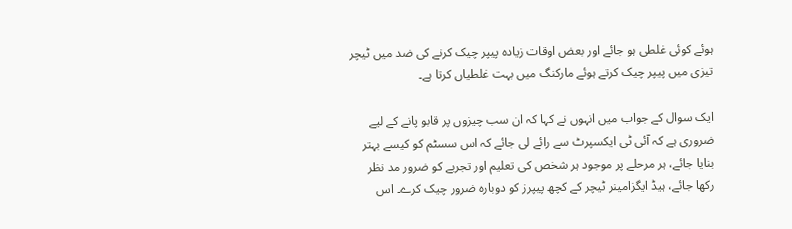ہوئے کوئی غلطی ہو جائے اور بعض اوقات زیادہ پیپر چیک کرنے کی ضد میں ٹیچر تیزی میں پیپر چیک کرتے ہوئے مارکنگ میں بہت غلطیاں کرتا ہے۔

ایک سوال کے جواب میں انہوں نے کہا کہ ان سب چیزوں پر قابو پانے کے لیے ضروری ہے کہ آئی ٹی ایکسپرٹ سے رائے لی جائے کہ اس سسٹم کو کیسے بہتر بنایا جائے، ہر مرحلے پر موجود ہر شخص کی تعلیم اور تجربے کو ضرور مد نظر رکھا جائے، ہیڈ ایگزامینر ٹیچر کے کچھ پیپرز کو دوبارہ ضرور چیک کرے۔ اس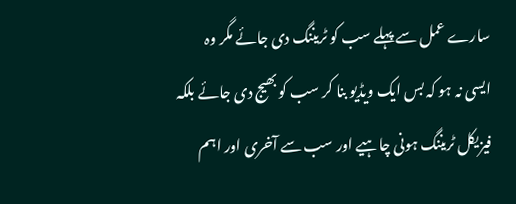سارے عمل سے پہلے سب کو ٹریننگ دی جائے مگر وہ ایسی نہ ہو کہ بس ایک ویڈیو بنا کر سب کو بھیج دی جائے بلکہ فیزیکل ٹریننگ ہونی چاہیے اور سب سے آخری اور اہم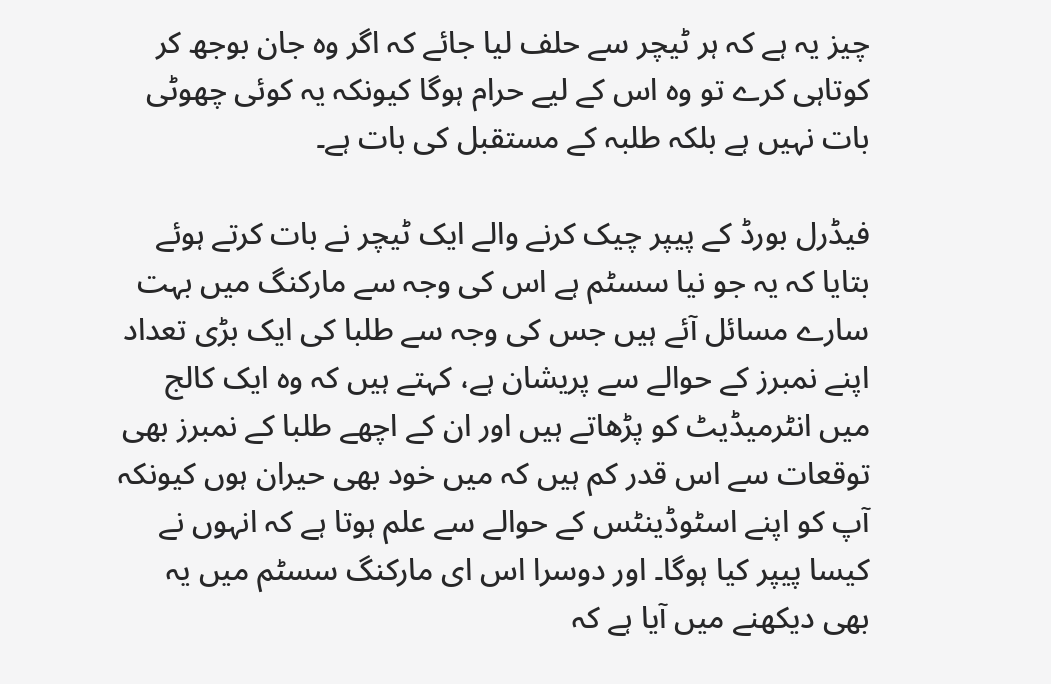چیز یہ ہے کہ ہر ٹیچر سے حلف لیا جائے کہ اگر وہ جان بوجھ کر کوتاہی کرے تو وہ اس کے لیے حرام ہوگا کیونکہ یہ کوئی چھوٹی بات نہیں ہے بلکہ طلبہ کے مستقبل کی بات ہے۔

فیڈرل بورڈ کے پیپر چیک کرنے والے ایک ٹیچر نے بات کرتے ہوئے بتایا کہ یہ جو نیا سسٹم ہے اس کی وجہ سے مارکنگ میں بہت سارے مسائل آئے ہیں جس کی وجہ سے طلبا کی ایک بڑی تعداد اپنے نمبرز کے حوالے سے پریشان ہے، کہتے ہیں کہ وہ ایک کالج میں انٹرمیڈیٹ کو پڑھاتے ہیں اور ان کے اچھے طلبا کے نمبرز بھی توقعات سے اس قدر کم ہیں کہ میں خود بھی حیران ہوں کیونکہ آپ کو اپنے اسٹوڈینٹس کے حوالے سے علم ہوتا ہے کہ انہوں نے کیسا پیپر کیا ہوگا۔ اور دوسرا اس ای مارکنگ سسٹم میں یہ بھی دیکھنے میں آیا ہے کہ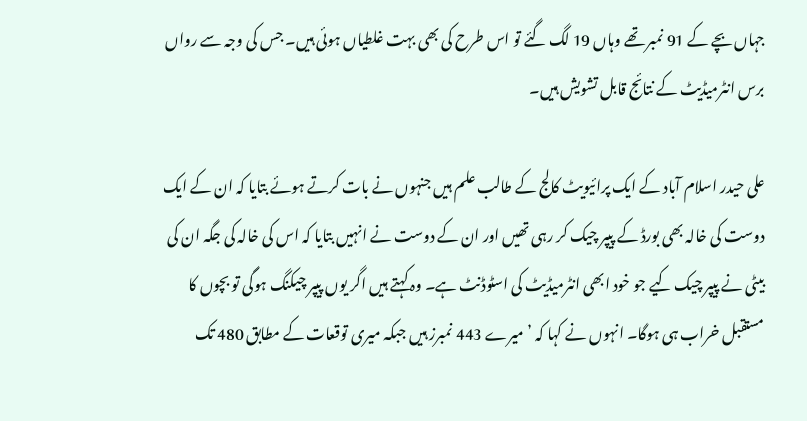جہاں بچے کے 91 نمبر تھے وہاں 19 لگ گئے تو اس طرح کی بھی بہت غلطیاں ہوئی ہیں۔ جس کی وجہ سے رواں برس انٹرمیڈیٹ کے نتائج قابل تشویش ہیں۔

علی حیدر اسلام آباد کے ایک پرائیویٹ کالج کے طالب علم ہیں جنہوں نے بات کرتے ہوئے بتایا کہ ان کے ایک دوست کی خالہ بھی بورڈ کے پیپر چیک کر رہی تھیں اور ان کے دوست نے انہیں بتایا کہ اس کی خالہ کی جگہ ان کی بیٹی نے پیپر چیک کیے جو خود ابھی انٹرمیڈیٹ کی اسٹوڈنٹ ہے۔ وہ کہتے ہیں اگر یوں پیپر چیکنگ ہوگی تو بچوں کا مستقبل خراب ہی ہوگا۔ انہوں نے کہا کہ ’میرے 443 نمبرز ہیں جبکہ میری توقعات کے مطابق 480 تک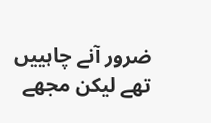ضرور آنے چاہییں تھے لیکن مجھے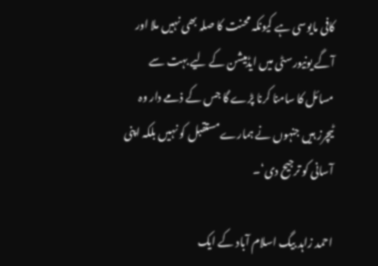کافی مایوسی ہے کیونکہ محنت کا صلہ بھی نہیں ملا اور آگے یونیورسٹی میں ایڈمیشن کے لیے بہت سے مسائل کا سامنا کرنا پڑے گا جس کے ذمے دار وہ ٹیچرز ہیں جنہوں نے ہمارے مستقبل کو نہیں بلکہ اپنی آسانی کو ترجیح دی‘۔

احمد زاہد بیگ اسلام آباد کے ایک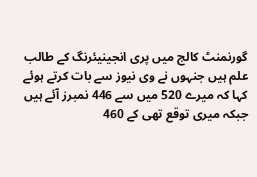گورنمنٹ کالج میں پری انجینیئرنگ کے طالب علم ہیں جنہوں نے وی نیوز سے بات کرتے ہوئے کہا کہ میرے 520 میں سے 446 نمبرز آئے ہیں جبکہ میری توقع تھی کے 460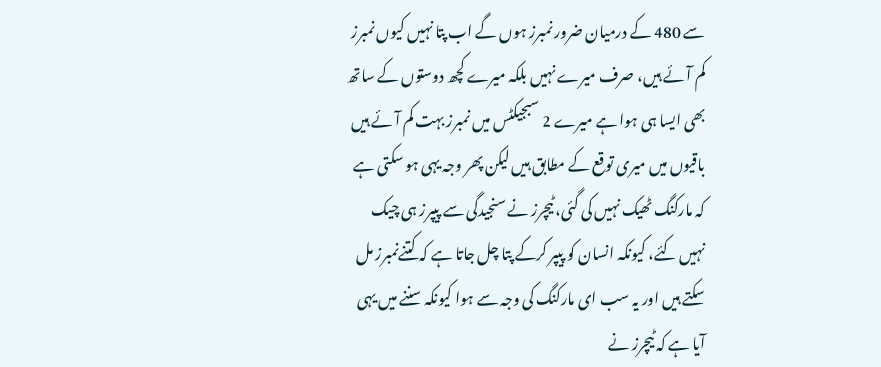سے 480 کے درمیان ضرور نمبرز ہوں گے اب پتا نہیں کیوں نمبرز کم آئے ہیں، صرف میرے نہیں بلکہ میرے کچھ دوستوں کے ساتھ بھی ایسا ہی ہوا ہے میرے 2 سبجیکٹس میں نمبرز بہت کم آئے ہیں باقیوں میں میری توقع کے مطابق ہیں لیکن پھر وجہ یہی ہو سکتی ہے کہ مارکنگ ٹھیک نہیں کی گئی، ٹیچرز نے سنجیدگی سے پیپرز ہی چیک نہیں کئے، کیونکہ انسان کو پیپر کرکے پتا چل جاتا ہے کہ کتنےنمبرز مل سکتے ہیں اور یہ سب ای مارکنگ کی وجہ سے ہوا کیونکہ سننے میں یہی آیا ہے کہ ٹیچرز نے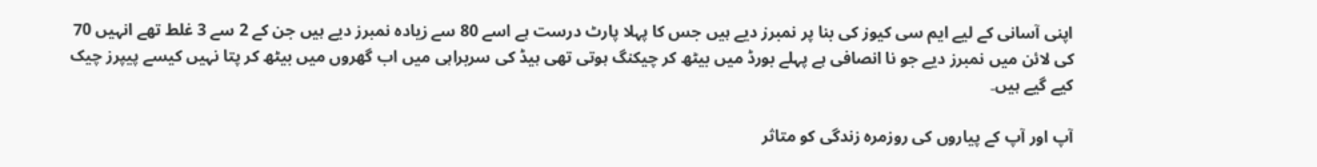اپنی آسانی کے لیے ایم سی کیوز کی بنا پر نمبرز دیے ہیں جس کا پہلا پارٹ درست ہے اسے 80 سے زیادہ نمبرز دیے ہیں جن کے 2 سے 3 غلط تھے انہیں 70 کی لائن میں نمبرز دیے جو نا انصافی ہے پہلے بورڈ میں بیٹھ کر چیکنگ ہوتی تھی ہیڈ کی سربراہی میں اب گھروں میں بیٹھ کر پتا نہیں کیسے پیپرز چیک کیے گیے ہیں۔

آپ اور آپ کے پیاروں کی روزمرہ زندگی کو متاثر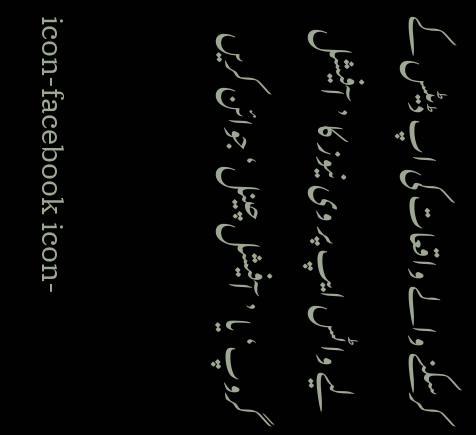کرسکنے والے واقعات کی اپ ڈیٹس کے لیے واٹس ایپ پر وی نیوز کا ’آفیشل گروپ‘ یا ’آفیشل چینل‘ جوائن کریں

icon-facebook icon-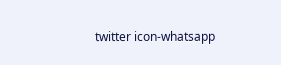twitter icon-whatsapp